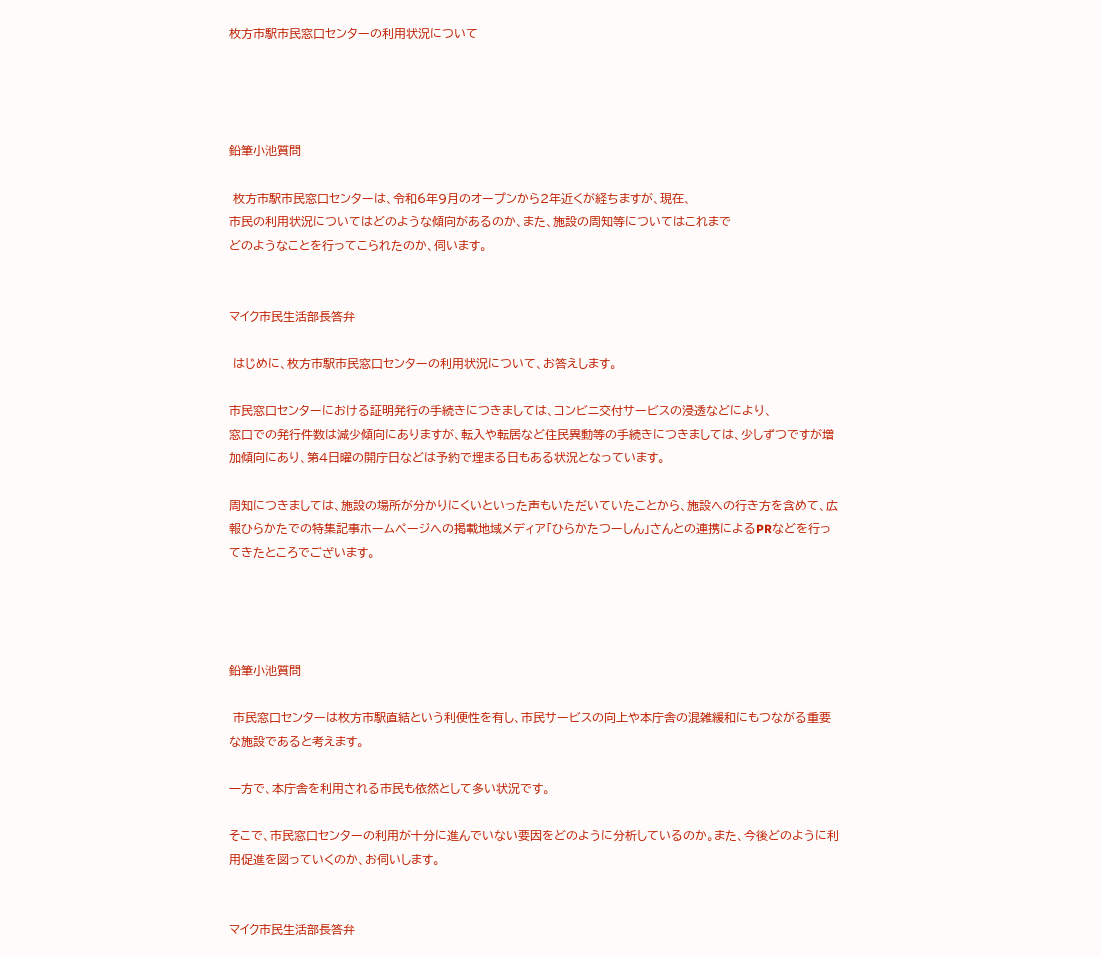枚方市駅市民窓口センターの利用状況について




鉛筆小池質問

 枚方市駅市民窓口センターは、令和6年9月のオープンから2年近くが経ちますが、現在、
市民の利用状況についてはどのような傾向があるのか、また、施設の周知等についてはこれまで
どのようなことを行ってこられたのか、伺います。


マイク市民生活部長答弁

 はじめに、枚方市駅市民窓口センターの利用状況について、お答えします。

市民窓口センターにおける証明発行の手続きにつきましては、コンビニ交付サービスの浸透などにより、
窓口での発行件数は減少傾向にありますが、転入や転居など住民異動等の手続きにつきましては、少しずつですが増加傾向にあり、第4日曜の開庁日などは予約で埋まる日もある状況となっています。

周知につきましては、施設の場所が分かりにくいといった声もいただいていたことから、施設への行き方を含めて、広報ひらかたでの特集記事ホームページへの掲載地域メディア「ひらかたつーしん」さんとの連携によるPRなどを行ってきたところでございます。




鉛筆小池質問

 市民窓口センターは枚方市駅直結という利便性を有し、市民サービスの向上や本庁舎の混雑緩和にもつながる重要な施設であると考えます。

一方で、本庁舎を利用される市民も依然として多い状況です。

そこで、市民窓口センターの利用が十分に進んでいない要因をどのように分析しているのか。また、今後どのように利用促進を図っていくのか、お伺いします。


マイク市民生活部長答弁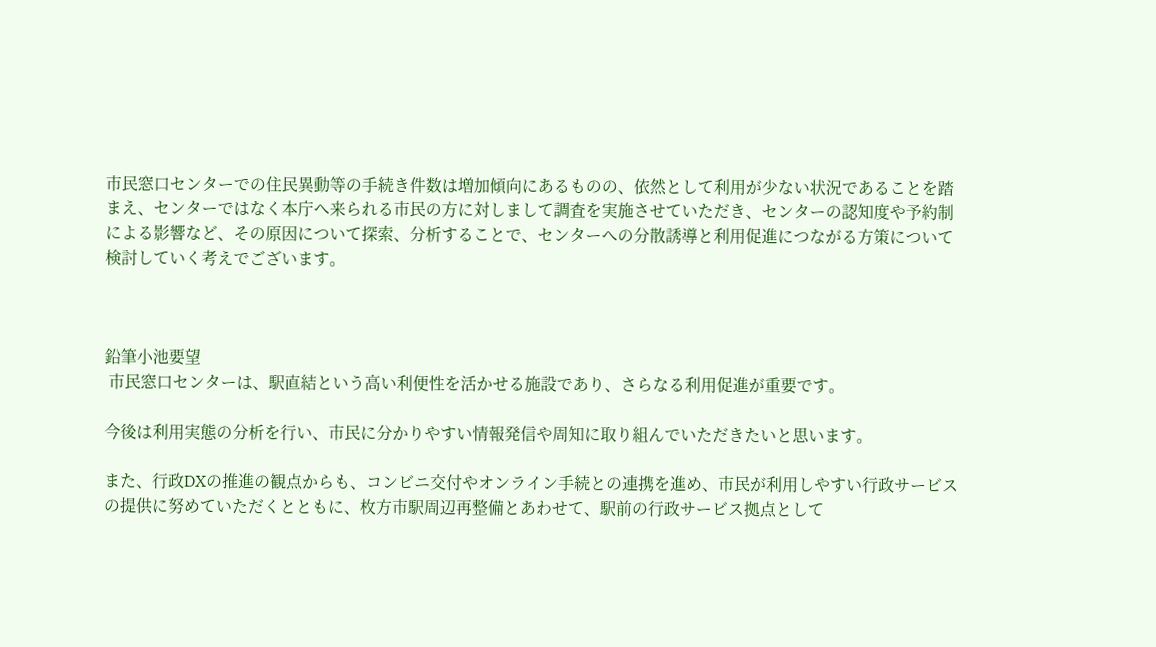市民窓口センターでの住民異動等の手続き件数は増加傾向にあるものの、依然として利用が少ない状況であることを踏まえ、センターではなく本庁へ来られる市民の方に対しまして調査を実施させていただき、センターの認知度や予約制による影響など、その原因について探索、分析することで、センターへの分散誘導と利用促進につながる方策について検討していく考えでございます。



鉛筆小池要望
 市民窓口センターは、駅直結という高い利便性を活かせる施設であり、さらなる利用促進が重要です。

今後は利用実態の分析を行い、市民に分かりやすい情報発信や周知に取り組んでいただきたいと思います。

また、行政DXの推進の観点からも、コンビニ交付やオンライン手続との連携を進め、市民が利用しやすい行政サービスの提供に努めていただくとともに、枚方市駅周辺再整備とあわせて、駅前の行政サービス拠点として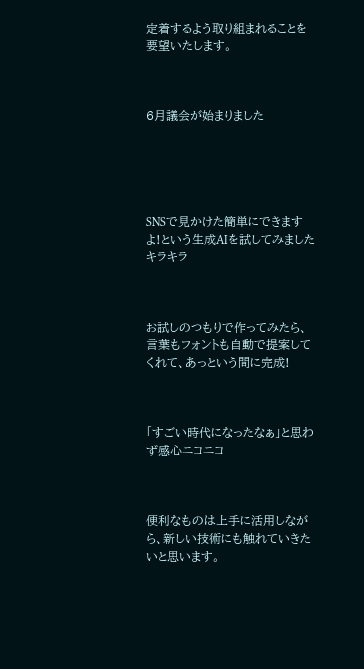定着するよう取り組まれることを要望いたします。



6月議会が始まりました





SNSで見かけた簡単にできますよ!という生成AIを試してみましたキラキラ



お試しのつもりで作ってみたら、言葉もフォントも自動で提案してくれて、あっという間に完成!



「すごい時代になったなぁ」と思わず感心ニコニコ



便利なものは上手に活用しながら、新しい技術にも触れていきたいと思います。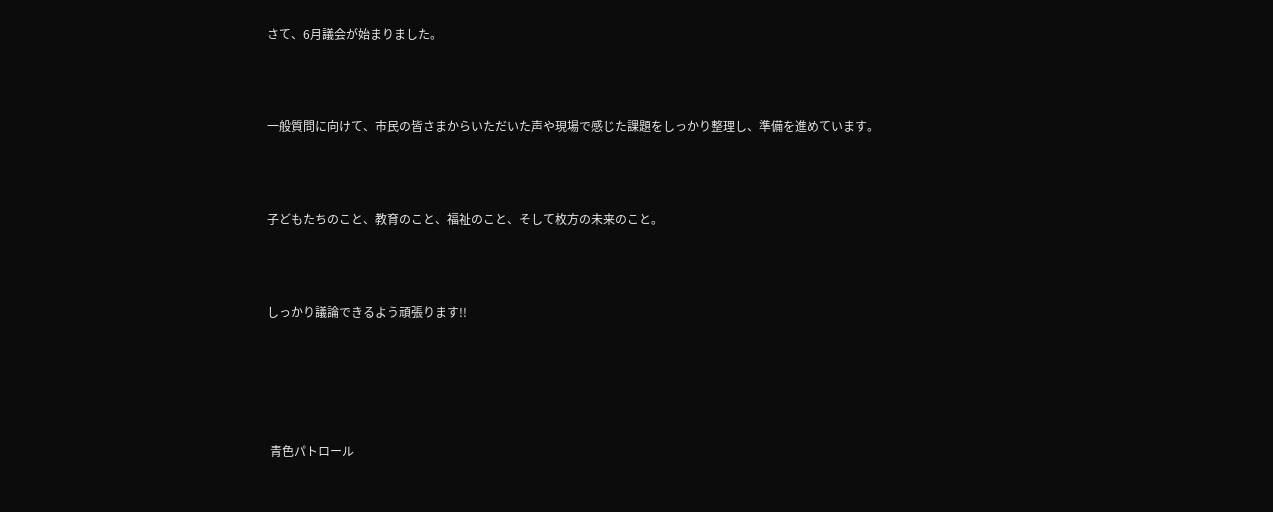さて、6月議会が始まりました。



一般質問に向けて、市民の皆さまからいただいた声や現場で感じた課題をしっかり整理し、準備を進めています。



子どもたちのこと、教育のこと、福祉のこと、そして枚方の未来のこと。



しっかり議論できるよう頑張ります!!





 青色パトロール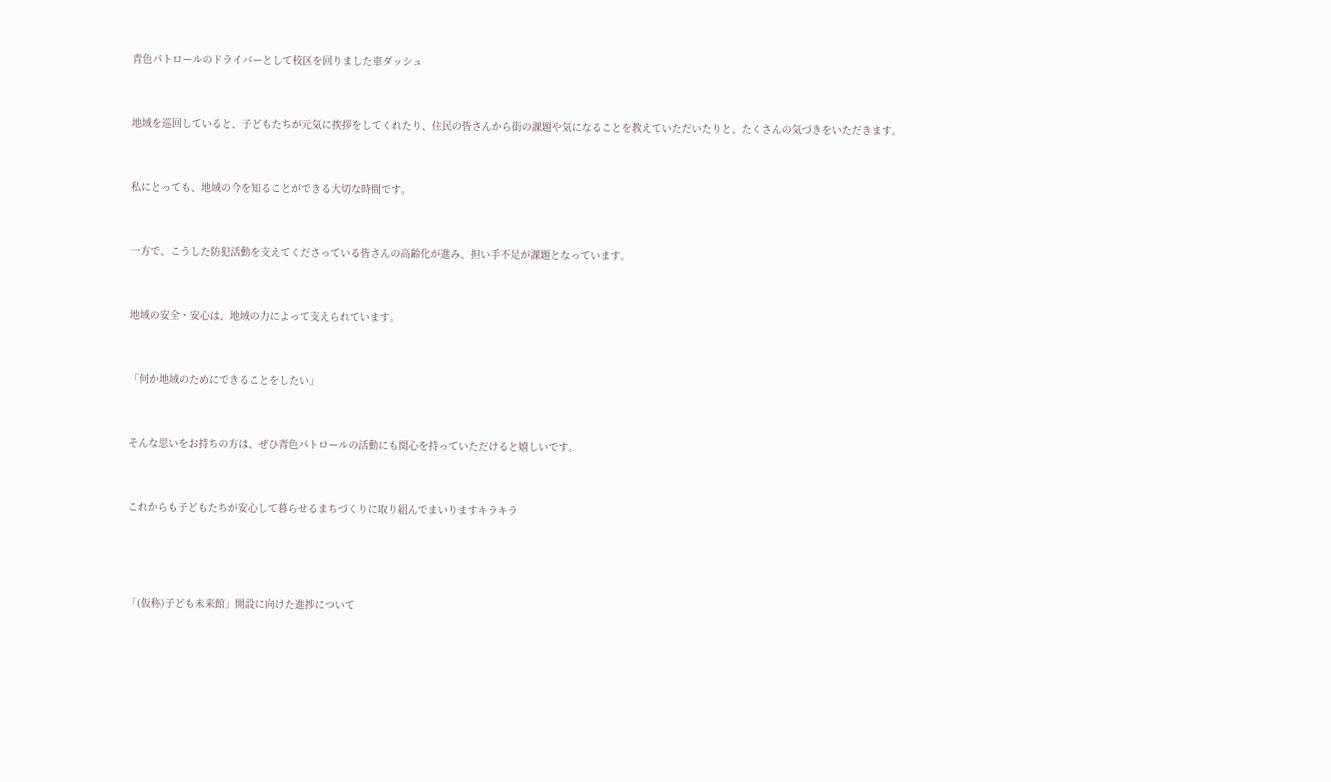青色パトロールのドライバーとして校区を回りました車ダッシュ



地域を巡回していると、子どもたちが元気に挨拶をしてくれたり、住民の皆さんから街の課題や気になることを教えていただいたりと、たくさんの気づきをいただきます。



私にとっても、地域の今を知ることができる大切な時間です。



一方で、こうした防犯活動を支えてくださっている皆さんの高齢化が進み、担い手不足が課題となっています。



地域の安全・安心は、地域の力によって支えられています。



「何か地域のためにできることをしたい」



そんな思いをお持ちの方は、ぜひ青色パトロールの活動にも関心を持っていただけると嬉しいです。



これからも子どもたちが安心して暮らせるまちづくりに取り組んでまいりますキラキラ





「(仮称)子ども未来館」開設に向けた進捗について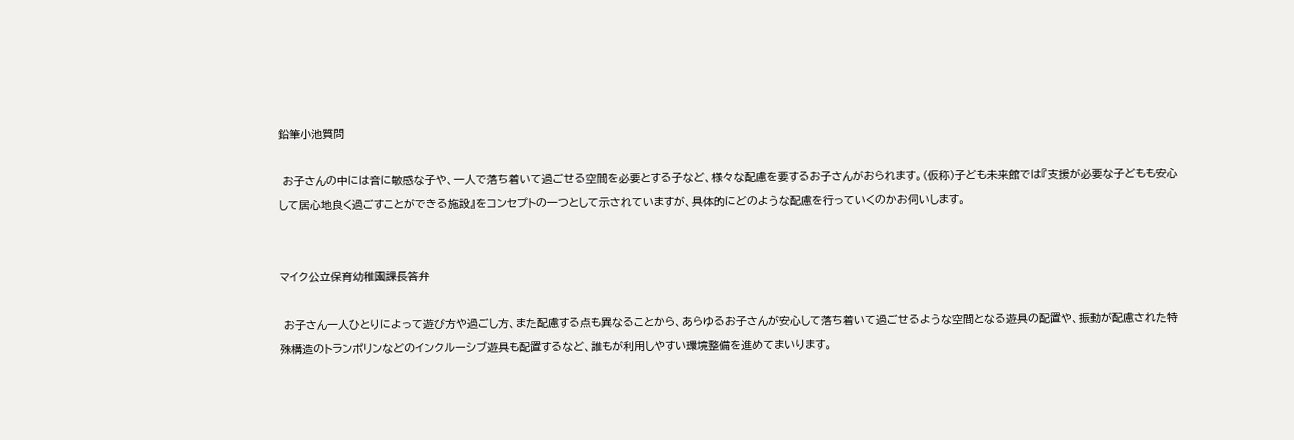鉛筆小池質問

 お子さんの中には音に敏感な子や、一人で落ち着いて過ごせる空間を必要とする子など、様々な配慮を要するお子さんがおられます。(仮称)子ども未来館では『支援が必要な子どもも安心して居心地良く過ごすことができる施設』をコンセプトの一つとして示されていますが、具体的にどのような配慮を行っていくのかお伺いします。


マイク公立保育幼稚園課長答弁

 お子さん一人ひとりによって遊び方や過ごし方、また配慮する点も異なることから、あらゆるお子さんが安心して落ち着いて過ごせるような空間となる遊具の配置や、振動が配慮された特殊構造のトランポリンなどのインクルーシブ遊具も配置するなど、誰もが利用しやすい環境整備を進めてまいります。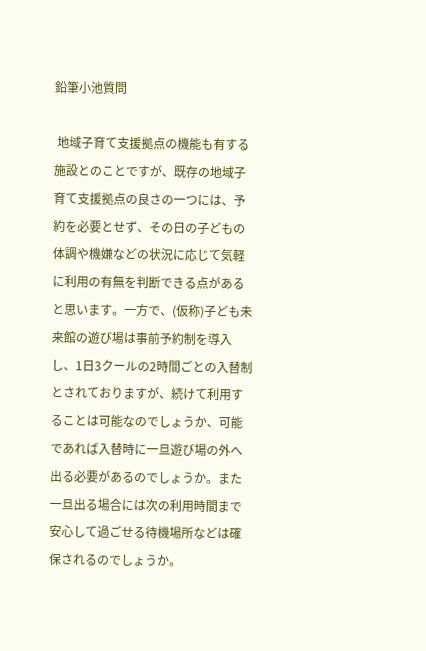鉛筆小池質問

 地域子育て支援拠点の機能も有する施設とのことですが、既存の地域子育て支援拠点の良さの一つには、予約を必要とせず、その日の子どもの体調や機嫌などの状況に応じて気軽に利用の有無を判断できる点があると思います。一方で、(仮称)子ども未来館の遊び場は事前予約制を導入し、1日3クールの2時間ごとの入替制とされておりますが、続けて利用することは可能なのでしょうか、可能であれば入替時に一旦遊び場の外へ出る必要があるのでしょうか。また一旦出る場合には次の利用時間まで安心して過ごせる待機場所などは確保されるのでしょうか。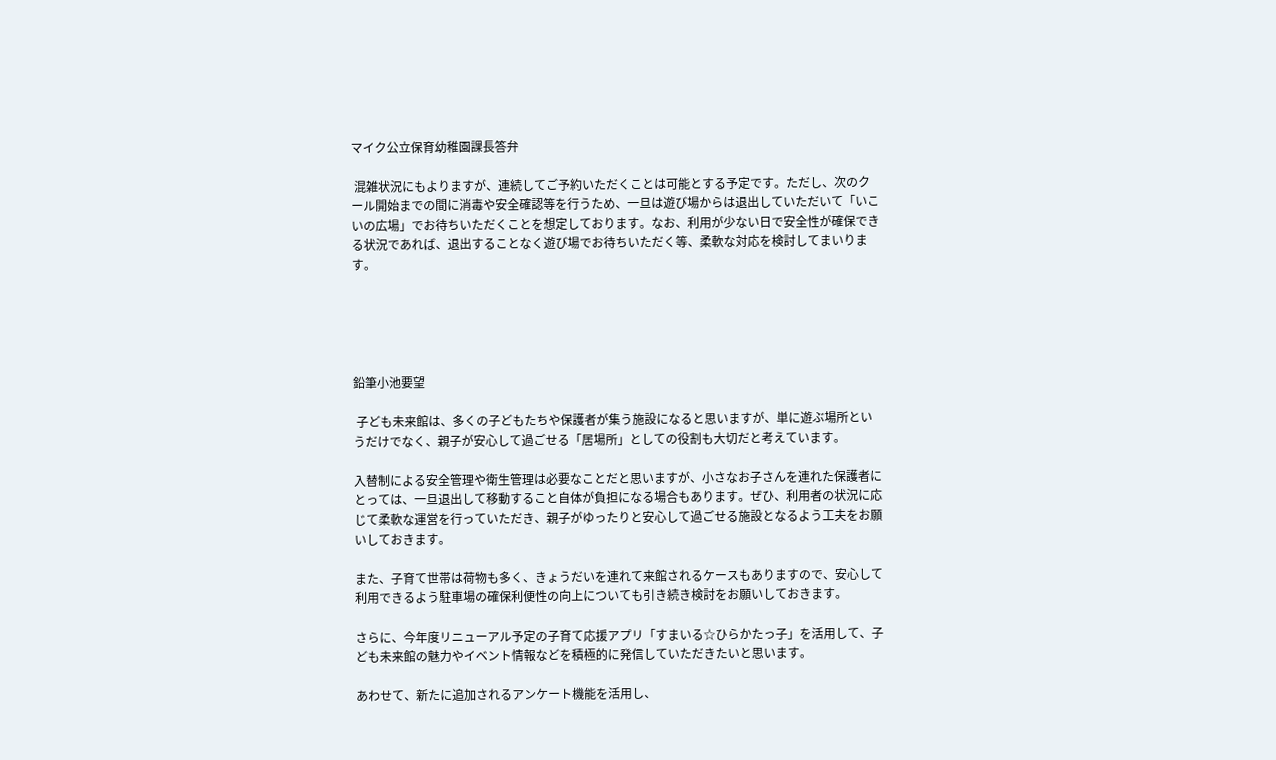マイク公立保育幼稚園課長答弁

 混雑状況にもよりますが、連続してご予約いただくことは可能とする予定です。ただし、次のクール開始までの間に消毒や安全確認等を行うため、一旦は遊び場からは退出していただいて「いこいの広場」でお待ちいただくことを想定しております。なお、利用が少ない日で安全性が確保できる状況であれば、退出することなく遊び場でお待ちいただく等、柔軟な対応を検討してまいります。





鉛筆小池要望

 子ども未来館は、多くの子どもたちや保護者が集う施設になると思いますが、単に遊ぶ場所というだけでなく、親子が安心して過ごせる「居場所」としての役割も大切だと考えています。

入替制による安全管理や衛生管理は必要なことだと思いますが、小さなお子さんを連れた保護者にとっては、一旦退出して移動すること自体が負担になる場合もあります。ぜひ、利用者の状況に応じて柔軟な運営を行っていただき、親子がゆったりと安心して過ごせる施設となるよう工夫をお願いしておきます。

また、子育て世帯は荷物も多く、きょうだいを連れて来館されるケースもありますので、安心して利用できるよう駐車場の確保利便性の向上についても引き続き検討をお願いしておきます。

さらに、今年度リニューアル予定の子育て応援アプリ「すまいる☆ひらかたっ子」を活用して、子ども未来館の魅力やイベント情報などを積極的に発信していただきたいと思います。

あわせて、新たに追加されるアンケート機能を活用し、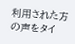利用された方の声をタイ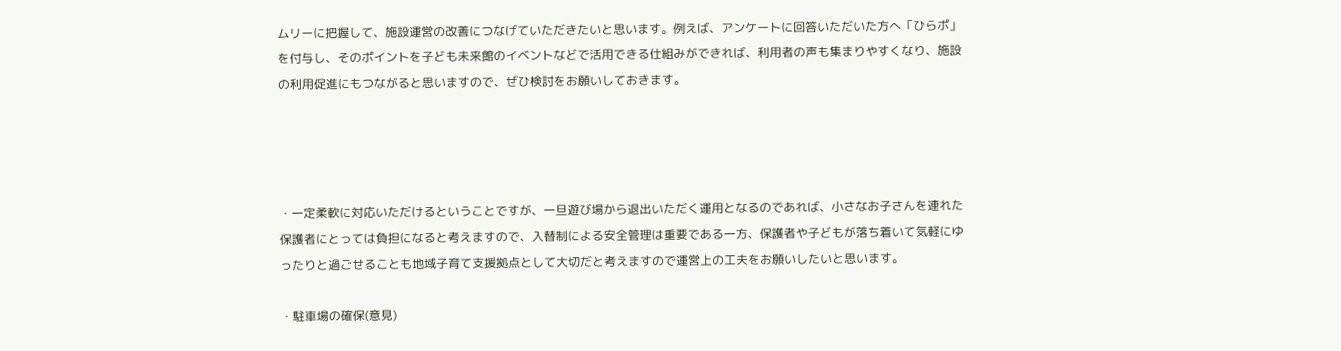ムリーに把握して、施設運営の改善につなげていただきたいと思います。例えば、アンケートに回答いただいた方へ「ひらポ」を付与し、そのポイントを子ども未来館のイベントなどで活用できる仕組みができれば、利用者の声も集まりやすくなり、施設の利用促進にもつながると思いますので、ぜひ検討をお願いしておきます。




・一定柔軟に対応いただけるということですが、一旦遊び場から退出いただく運用となるのであれば、小さなお子さんを連れた保護者にとっては負担になると考えますので、入替制による安全管理は重要である一方、保護者や子どもが落ち着いて気軽にゆったりと過ごせることも地域子育て支援拠点として大切だと考えますので運営上の工夫をお願いしたいと思います。

・駐車場の確保(意見)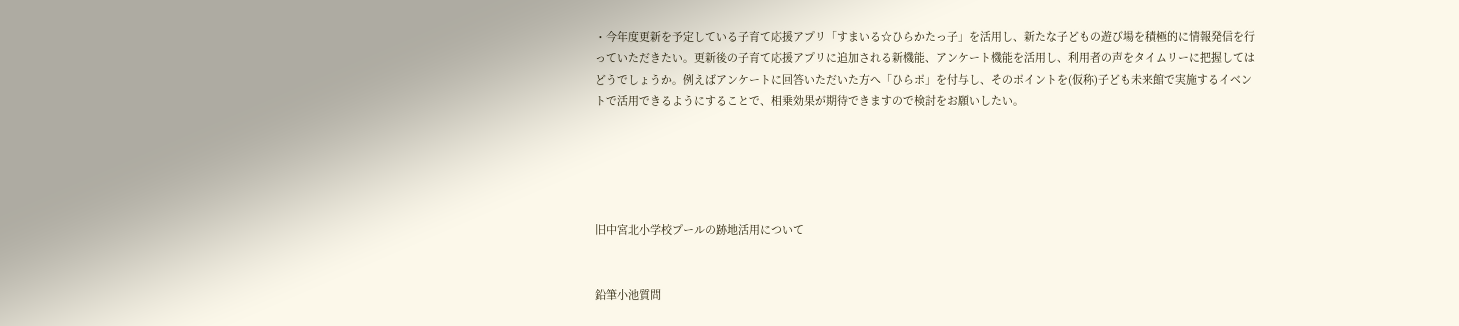・今年度更新を予定している子育て応援アプリ「すまいる☆ひらかたっ子」を活用し、新たな子どもの遊び場を積極的に情報発信を行っていただきたい。更新後の子育て応援アプリに追加される新機能、アンケート機能を活用し、利用者の声をタイムリーに把握してはどうでしょうか。例えばアンケートに回答いただいた方へ「ひらポ」を付与し、そのポイントを(仮称)子ども未来館で実施するイベントで活用できるようにすることで、相乗効果が期待できますので検討をお願いしたい。





旧中宮北小学校プールの跡地活用について


鉛筆小池質問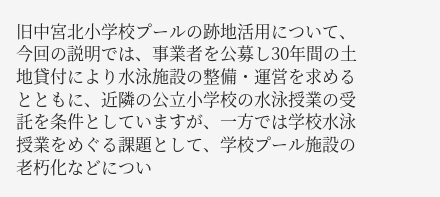旧中宮北小学校プールの跡地活用について、今回の説明では、事業者を公募し30年間の土地貸付により水泳施設の整備・運営を求めるとともに、近隣の公立小学校の水泳授業の受託を条件としていますが、一方では学校水泳授業をめぐる課題として、学校プール施設の老朽化などについ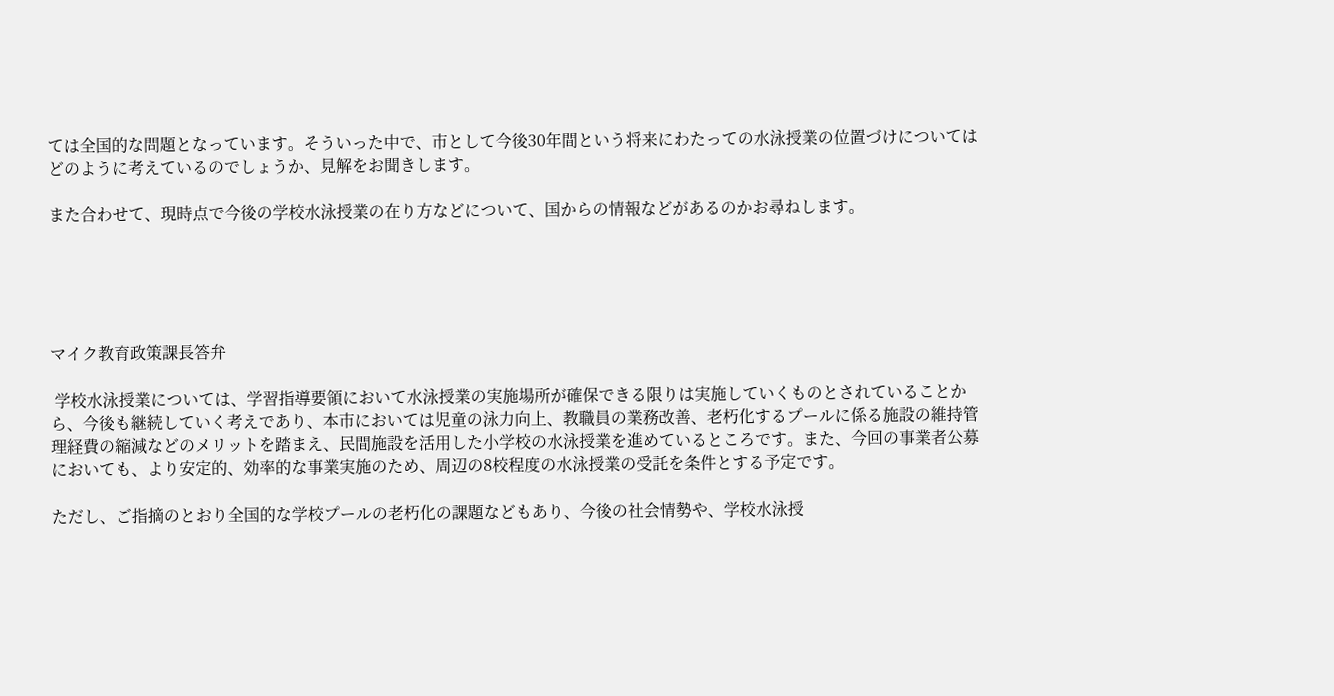ては全国的な問題となっています。そういった中で、市として今後30年間という将来にわたっての水泳授業の位置づけについてはどのように考えているのでしょうか、見解をお聞きします。

また合わせて、現時点で今後の学校水泳授業の在り方などについて、国からの情報などがあるのかお尋ねします。





マイク教育政策課長答弁

 学校水泳授業については、学習指導要領において水泳授業の実施場所が確保できる限りは実施していくものとされていることから、今後も継続していく考えであり、本市においては児童の泳力向上、教職員の業務改善、老朽化するプールに係る施設の維持管理経費の縮減などのメリットを踏まえ、民間施設を活用した小学校の水泳授業を進めているところです。また、今回の事業者公募においても、より安定的、効率的な事業実施のため、周辺の8校程度の水泳授業の受託を条件とする予定です。

ただし、ご指摘のとおり全国的な学校プールの老朽化の課題などもあり、今後の社会情勢や、学校水泳授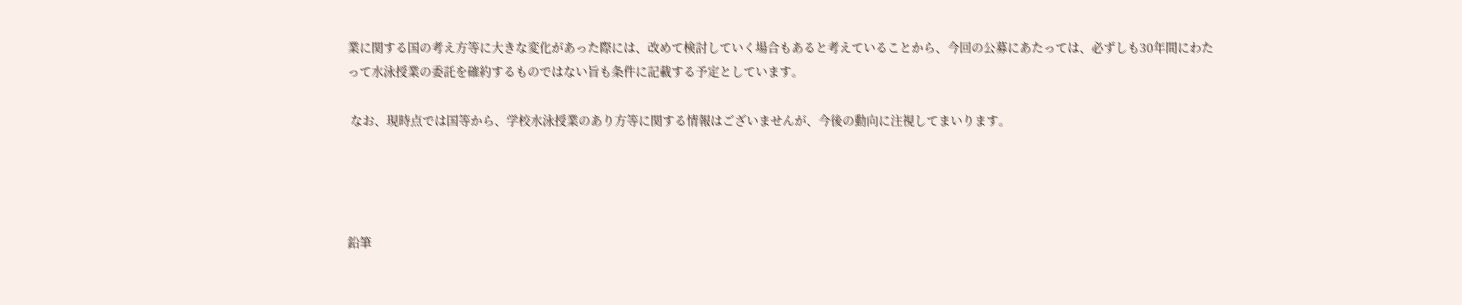業に関する国の考え方等に大きな変化があった際には、改めて検討していく場合もあると考えていることから、今回の公募にあたっては、必ずしも30年間にわたって水泳授業の委託を確約するものではない旨も条件に記載する予定としています。

 なお、現時点では国等から、学校水泳授業のあり方等に関する情報はございませんが、今後の動向に注視してまいります。




鉛筆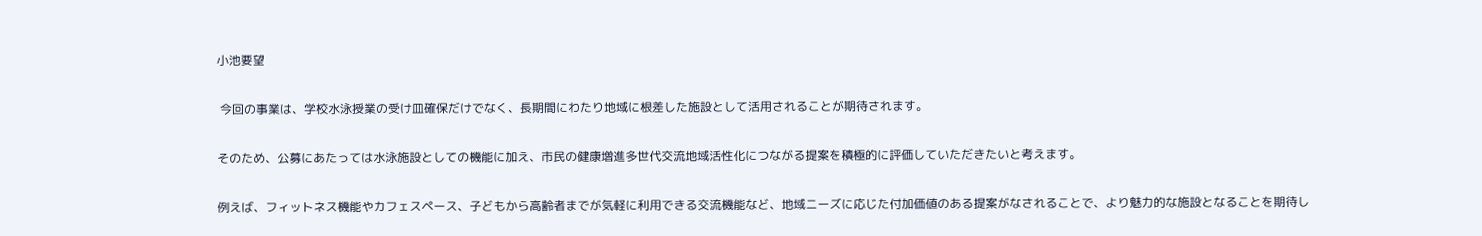小池要望

 今回の事業は、学校水泳授業の受け皿確保だけでなく、長期間にわたり地域に根差した施設として活用されることが期待されます。

そのため、公募にあたっては水泳施設としての機能に加え、市民の健康増進多世代交流地域活性化につながる提案を積極的に評価していただきたいと考えます。

例えば、フィットネス機能やカフェスペース、子どもから高齢者までが気軽に利用できる交流機能など、地域ニーズに応じた付加価値のある提案がなされることで、より魅力的な施設となることを期待し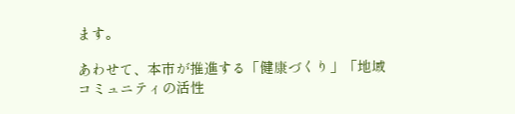ます。

あわせて、本市が推進する「健康づくり」「地域コミュニティの活性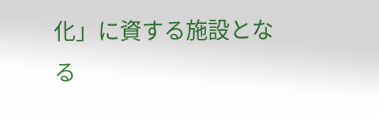化」に資する施設となる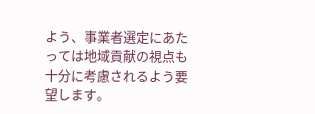よう、事業者選定にあたっては地域貢献の視点も十分に考慮されるよう要望します。